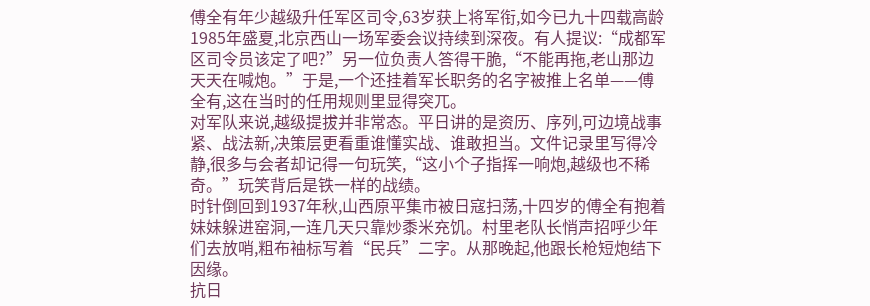傅全有年少越级升任军区司令,63岁获上将军衔,如今已九十四载高龄
1985年盛夏,北京西山一场军委会议持续到深夜。有人提议:“成都军区司令员该定了吧?”另一位负责人答得干脆,“不能再拖,老山那边天天在喊炮。”于是,一个还挂着军长职务的名字被推上名单——傅全有,这在当时的任用规则里显得突兀。
对军队来说,越级提拔并非常态。平日讲的是资历、序列,可边境战事紧、战法新,决策层更看重谁懂实战、谁敢担当。文件记录里写得冷静,很多与会者却记得一句玩笑,“这小个子指挥一响炮,越级也不稀奇。”玩笑背后是铁一样的战绩。
时针倒回到1937年秋,山西原平集市被日寇扫荡,十四岁的傅全有抱着妹妹躲进窑洞,一连几天只靠炒黍米充饥。村里老队长悄声招呼少年们去放哨,粗布袖标写着“民兵”二字。从那晚起,他跟长枪短炮结下因缘。
抗日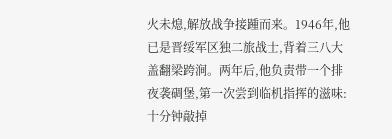火未熄,解放战争接踵而来。1946年,他已是晋绥军区独二旅战士,背着三八大盖翻梁跨涧。两年后,他负责带一个排夜袭碉堡,第一次尝到临机指挥的滋味:十分钟敲掉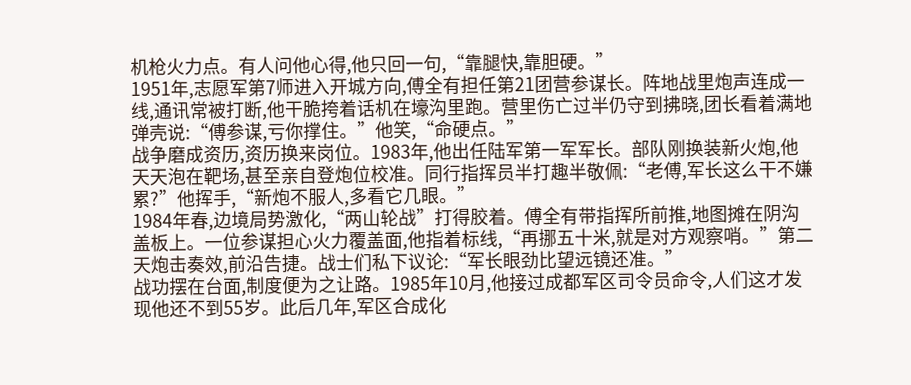机枪火力点。有人问他心得,他只回一句,“靠腿快,靠胆硬。”
1951年,志愿军第7师进入开城方向,傅全有担任第21团营参谋长。阵地战里炮声连成一线,通讯常被打断,他干脆挎着话机在壕沟里跑。营里伤亡过半仍守到拂晓,团长看着满地弹壳说:“傅参谋,亏你撑住。”他笑,“命硬点。”
战争磨成资历,资历换来岗位。1983年,他出任陆军第一军军长。部队刚换装新火炮,他天天泡在靶场,甚至亲自登炮位校准。同行指挥员半打趣半敬佩:“老傅,军长这么干不嫌累?”他挥手,“新炮不服人,多看它几眼。”
1984年春,边境局势激化,“两山轮战”打得胶着。傅全有带指挥所前推,地图摊在阴沟盖板上。一位参谋担心火力覆盖面,他指着标线,“再挪五十米,就是对方观察哨。”第二天炮击奏效,前沿告捷。战士们私下议论:“军长眼劲比望远镜还准。”
战功摆在台面,制度便为之让路。1985年10月,他接过成都军区司令员命令,人们这才发现他还不到55岁。此后几年,军区合成化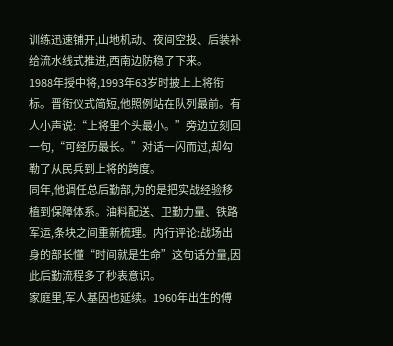训练迅速铺开,山地机动、夜间空投、后装补给流水线式推进,西南边防稳了下来。
1988年授中将,1993年63岁时披上上将衔标。晋衔仪式简短,他照例站在队列最前。有人小声说:“上将里个头最小。”旁边立刻回一句,“可经历最长。”对话一闪而过,却勾勒了从民兵到上将的跨度。
同年,他调任总后勤部,为的是把实战经验移植到保障体系。油料配送、卫勤力量、铁路军运,条块之间重新梳理。内行评论:战场出身的部长懂“时间就是生命”这句话分量,因此后勤流程多了秒表意识。
家庭里,军人基因也延续。1960年出生的傅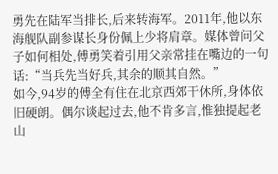勇先在陆军当排长,后来转海军。2011年,他以东海舰队副参谋长身份佩上少将肩章。媒体曾问父子如何相处,傅勇笑着引用父亲常挂在嘴边的一句话:“当兵先当好兵,其余的顺其自然。”
如今,94岁的傅全有住在北京西郊干休所,身体依旧硬朗。偶尔谈起过去,他不肯多言,惟独提起老山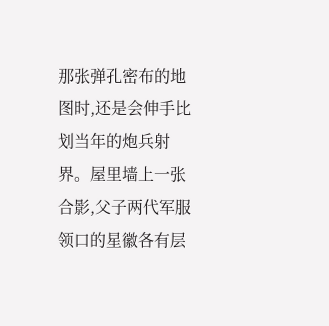那张弹孔密布的地图时,还是会伸手比划当年的炮兵射界。屋里墙上一张合影,父子两代军服领口的星徽各有层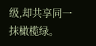级,却共享同一抹橄榄绿。